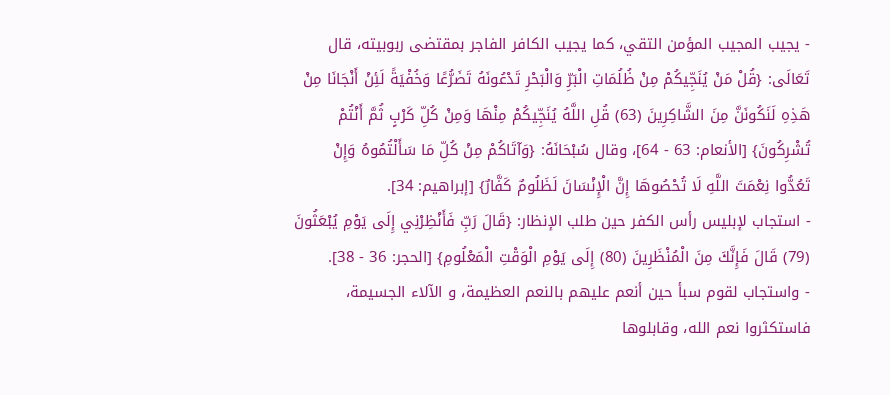- يجيب المجيب المؤمن التقي، كما يجيب الكافر الفاجر بمقتضى ربوبيته، قال تَعَالَى: {قُلْ مَنْ يُنَجِّيكُمْ مِنْ ظُلُمَاتِ الْبَرِّ وَالْبَحْرِ تَدْعُونَهُ تَضَرُّعًا وَخُفْيَةً لَئِنْ أَنْجَانَا مِنْ هَذِهِ لَنَكُونَنَّ مِنَ الشَّاكِرِينَ (63) قُلِ اللَّهُ يُنَجِّيكُمْ مِنْهَا وَمِنْ كُلِّ كَرْبٍ ثُمَّ أَنْتُمْ تُشْرِكُونَ} [الأنعام: 63 - 64]، وقال سُبْحَانَهُ: {وَآتَاكُمْ مِنْ كُلِّ مَا سَأَلْتُمُوهُ وَإِنْ تَعُدُّوا نِعْمَتَ اللَّهِ لَا تُحْصُوهَا إِنَّ الْإِنْسَانَ لَظَلُومٌ كَفَّارٌ} [إبراهيم: 34].
- استجاب لإبليس رأس الكفر حين طلب الإنظار: {قَالَ رَبِّ فَأَنْظِرْنِي إِلَى يَوْمِ يُبْعَثُونَ (79) قَالَ فَإِنَّكَ مِنَ الْمُنْظَرِينَ (80) إِلَى يَوْمِ الْوَقْتِ الْمَعْلُومِ} [الحجر: 36 - 38].
- واستجاب لقوم سبأ حين أنعم عليهم بالنعم العظيمة، و الآلاء الجسيمة، فاستكثروا نعم الله، وقابلوها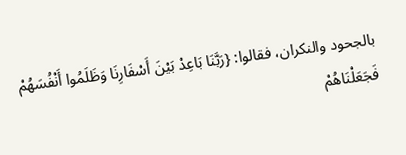بالجحود والنكران، فقالوا: {رَبَّنَا بَاعِدْ بَيْنَ أَسْفَارِنَا وَظَلَمُوا أَنْفُسَهُمْ فَجَعَلْنَاهُمْ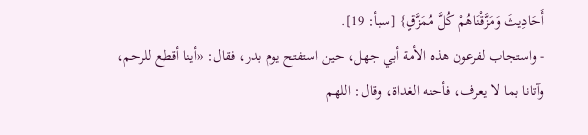أَحَادِيثَ وَمَزَّقْنَاهُمْ كُلَّ مُمَزَّقٍ} [سبأ: 19].
- واستجاب لفرعون هذه الأمة أبي جهل، حين استفتح يوم بدر، فقال: «أينا أقطع للرحم، وآتانا بما لا يعرف، فأحنه الغداة، وقال: اللهم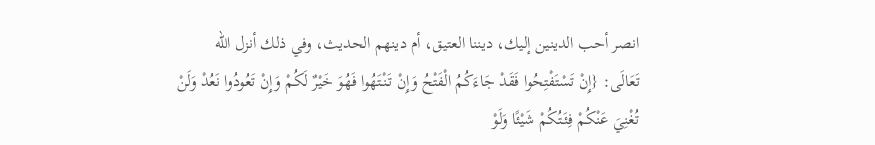انصر أحب الدينين إليك، ديننا العتيق، أم دينهم الحديث، وفي ذلك أنزل الله تَعَالَى: {إِنْ تَسْتَفْتِحُوا فَقَدْ جَاءَكُمُ الْفَتْحُ وَإِنْ تَنْتَهُوا فَهُوَ خَيْرٌ لَكُمْ وَإِنْ تَعُودُوا نَعُدْ وَلَنْ تُغْنِيَ عَنْكُمْ فِئَتُكُمْ شَيْئًا وَلَوْ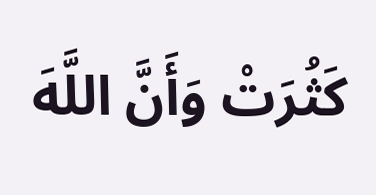كَثُرَتْ وَأَنَّ اللَّهَ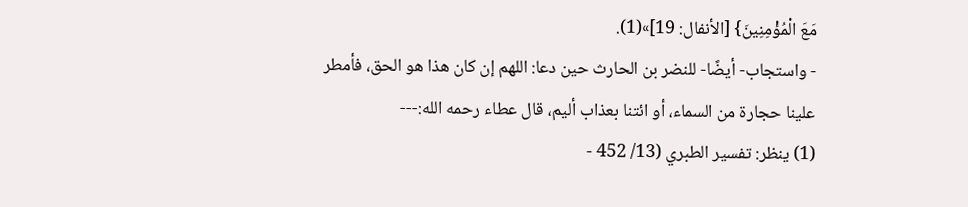مَعَ الْمُؤْمِنِينَ} [الأنفال: 19]»(1).
- واستجاب- أيضًا- للنضر بن الحارث حين دعا: اللهم إن كان هذا هو الحق، فأمطر علينا حجارة من السماء، أو ائتنا بعذاب أليم، قال عطاء رحمه الله:---
(1) ينظر: تفسير الطبري (13/ 452 -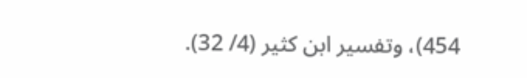454)، وتفسير ابن كثير (4/ 32).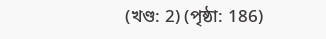(খণ্ড: 2) (পৃষ্ঠা: 186)